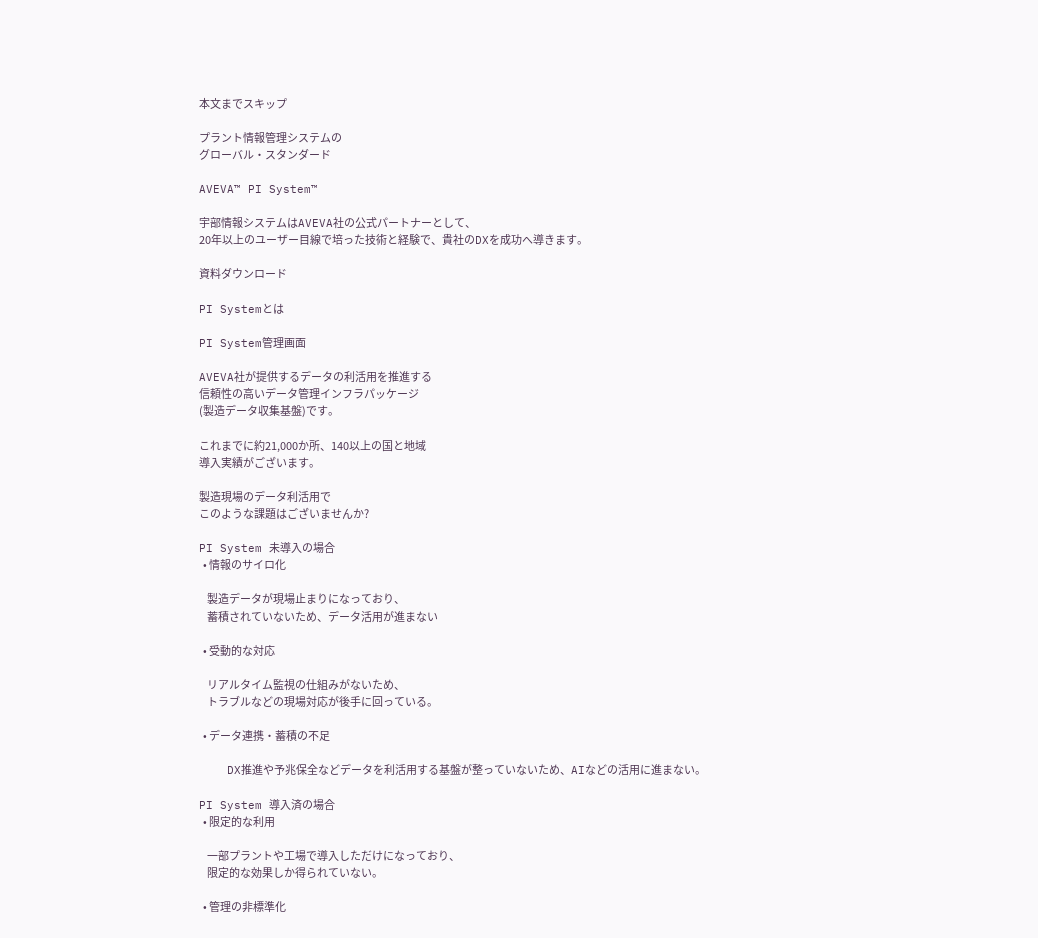本文までスキップ

プラント情報管理システムの
グローバル・スタンダード

AVEVA™ PI System™

宇部情報システムはAVEVA社の公式パートナーとして、
20年以上のユーザー目線で培った技術と経験で、貴社のDXを成功へ導きます。

資料ダウンロード

PI Systemとは

PI System管理画面

AVEVA社が提供するデータの利活用を推進する
信頼性の高いデータ管理インフラパッケージ
(製造データ収集基盤)です。

これまでに約21,000か所、140以上の国と地域
導入実績がございます。

製造現場のデータ利活用で
このような課題はございませんか?

PI System 未導入の場合
  • 情報のサイロ化

    製造データが現場止まりになっており、
    蓄積されていないため、データ活用が進まない

  • 受動的な対応

    リアルタイム監視の仕組みがないため、
    トラブルなどの現場対応が後手に回っている。

  • データ連携・蓄積の不足

    DX推進や予兆保全などデータを利活用する基盤が整っていないため、AIなどの活用に進まない。

PI System 導入済の場合
  • 限定的な利用

    一部プラントや工場で導入しただけになっており、
    限定的な効果しか得られていない。

  • 管理の非標準化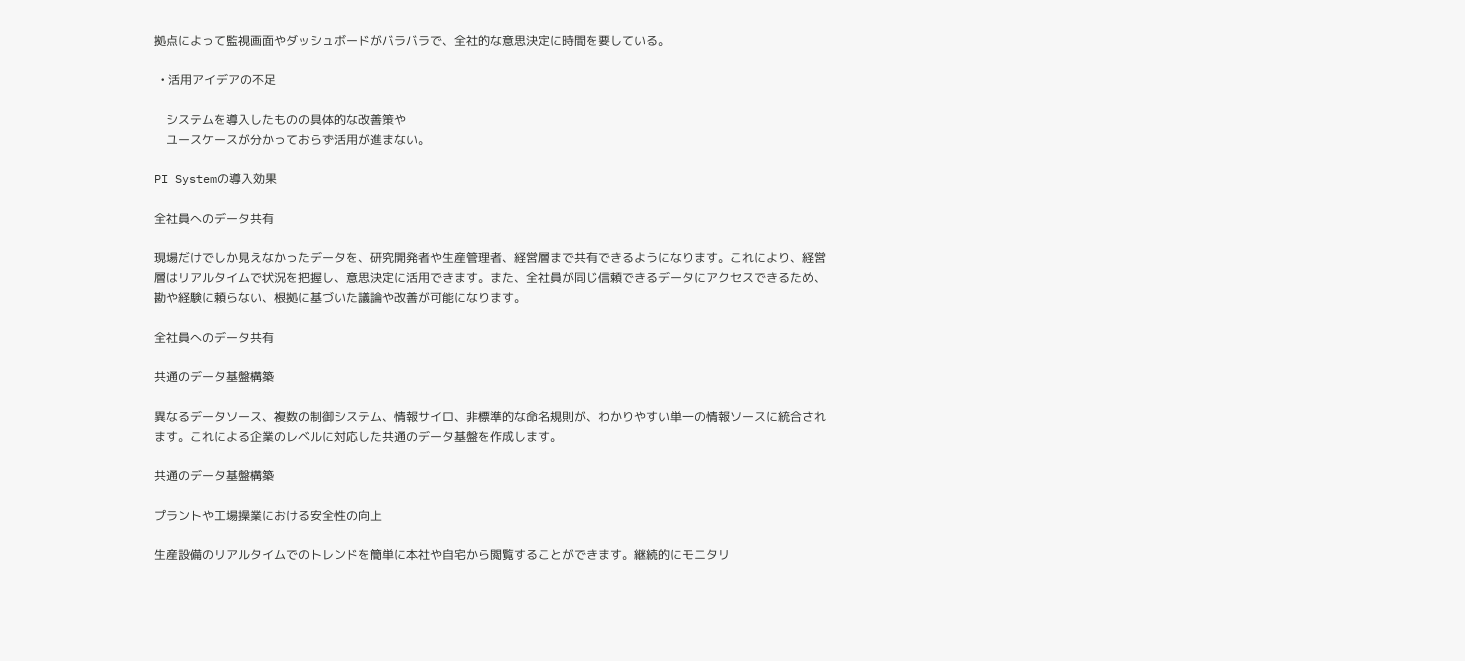拠点によって監視画面やダッシュボードがバラバラで、全社的な意思決定に時間を要している。

  • 活用アイデアの不足

    システムを導入したものの具体的な改善策や
    ユースケースが分かっておらず活用が進まない。

PI Systemの導入効果

全社員へのデータ共有

現場だけでしか見えなかったデータを、研究開発者や生産管理者、経営層まで共有できるようになります。これにより、経営層はリアルタイムで状況を把握し、意思決定に活用できます。また、全社員が同じ信頼できるデータにアクセスできるため、勘や経験に頼らない、根拠に基づいた議論や改善が可能になります。

全社員へのデータ共有

共通のデータ基盤構築

異なるデータソース、複数の制御システム、情報サイロ、非標準的な命名規則が、わかりやすい単一の情報ソースに統合されます。これによる企業のレベルに対応した共通のデータ基盤を作成します。

共通のデータ基盤構築

プラントや工場操業における安全性の向上

生産設備のリアルタイムでのトレンドを簡単に本社や自宅から閲覧することができます。継続的にモニタリ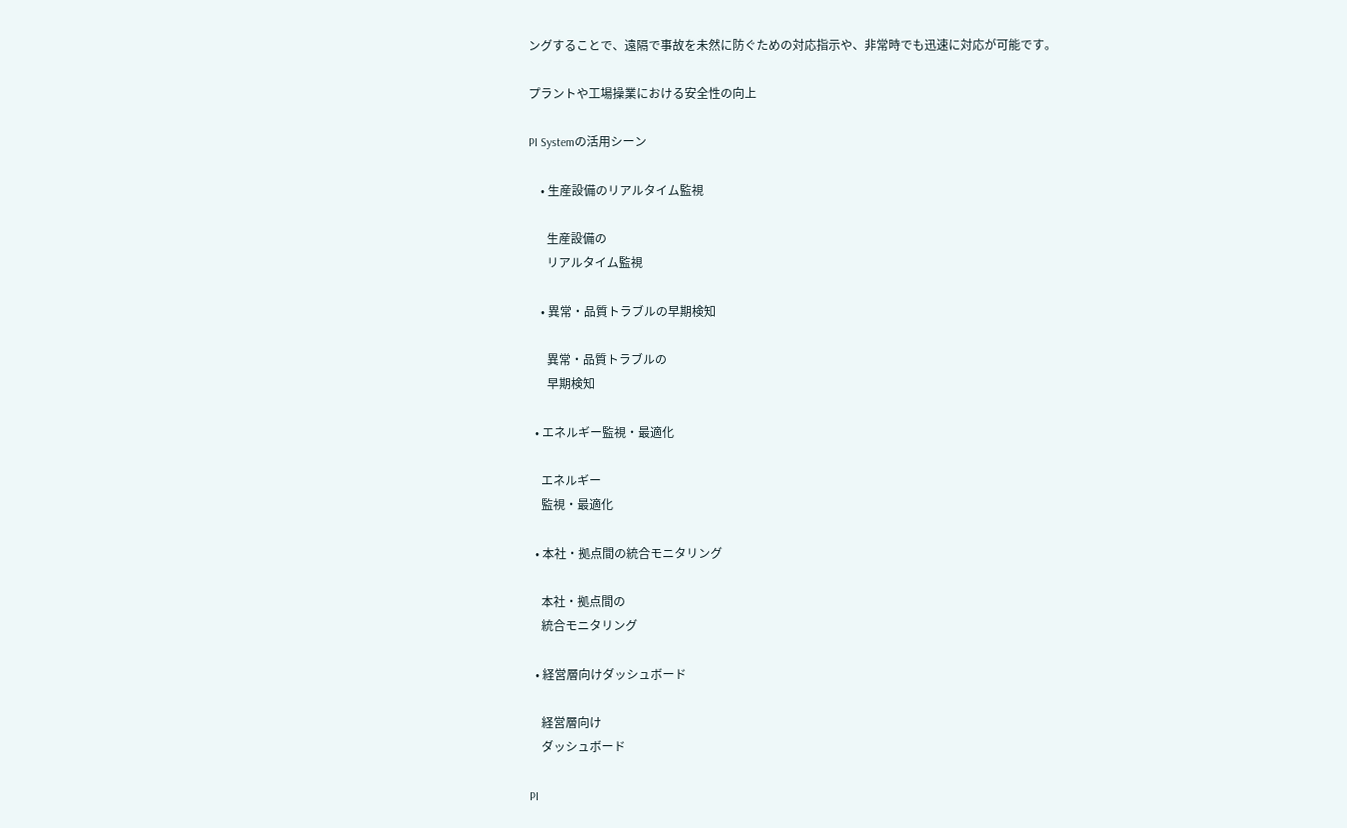ングすることで、遠隔で事故を未然に防ぐための対応指示や、非常時でも迅速に対応が可能です。

プラントや工場操業における安全性の向上

PI Systemの活用シーン

    • 生産設備のリアルタイム監視

      生産設備の
      リアルタイム監視

    • 異常・品質トラブルの早期検知

      異常・品質トラブルの
      早期検知

  • エネルギー監視・最適化

    エネルギー
    監視・最適化

  • 本社・拠点間の統合モニタリング

    本社・拠点間の
    統合モニタリング

  • 経営層向けダッシュボード

    経営層向け
    ダッシュボード

PI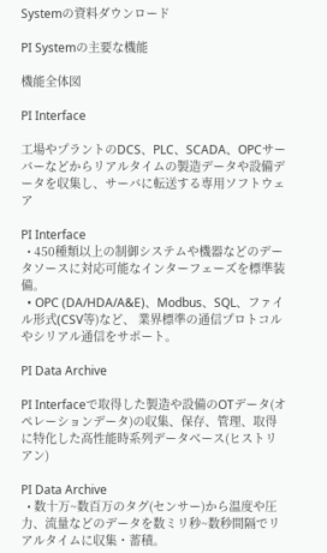Systemの資料ダウンロード

PI Systemの主要な機能

機能全体図

PI Interface

工場やプラントのDCS、PLC、SCADA、OPCサーバーなどからリアルタイムの製造データや設備データを収集し、サーバに転送する専用ソフトウェア

PI Interface
  • 450種類以上の制御システムや機器などのデータソースに対応可能なインターフェーズを標準装備。
  • OPC (DA/HDA/A&E)、Modbus、SQL、ファイル形式(CSV等)など、 業界標準の通信プロトコルやシリアル通信をサポート。

PI Data Archive

PI Interfaceで取得した製造や設備のOTデータ(オペレーションデータ)の収集、保存、管理、取得に特化した高性能時系列データベース(ヒストリアン)

PI Data Archive
  • 数十万~数百万のタグ(センサー)から温度や圧力、流量などのデータを数ミリ秒~数秒間隔でリアルタイムに収集・蓄積。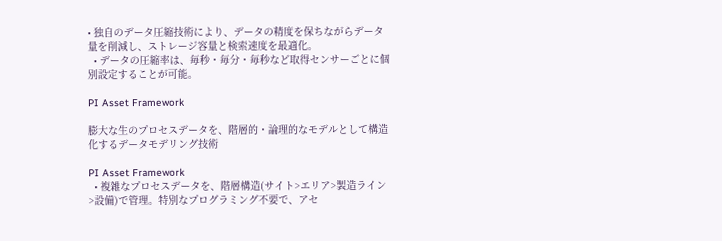• 独自のデータ圧縮技術により、データの精度を保ちながらデータ量を削減し、ストレージ容量と検索速度を最適化。
  • データの圧縮率は、毎秒・毎分・毎秒など取得センサーごとに個別設定することが可能。

PI Asset Framework

膨大な生のプロセスデータを、階層的・論理的なモデルとして構造化するデータモデリング技術

PI Asset Framework
  • 複雑なプロセスデータを、階層構造(サイト>エリア>製造ライン>設備)で管理。特別なプログラミング不要で、アセ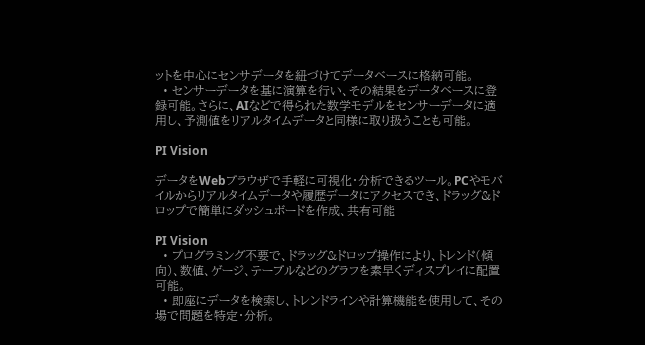ットを中心にセンサデータを紐づけてデータベースに格納可能。
  • センサーデータを基に演算を行い、その結果をデータベースに登録可能。さらに、AIなどで得られた数学モデルをセンサーデータに適用し、予測値をリアルタイムデータと同様に取り扱うことも可能。

PI Vision

データをWebブラウザで手軽に可視化・分析できるツール。PCやモバイルからリアルタイムデータや履歴データにアクセスでき、ドラッグ&ドロップで簡単にダッシュボードを作成、共有可能

PI Vision
  • プログラミング不要で、ドラッグ&ドロップ操作により、トレンド(傾向)、数値、ゲージ、テーブルなどのグラフを素早くディスプレイに配置可能。
  • 即座にデータを検索し、トレンドラインや計算機能を使用して、その場で問題を特定・分析。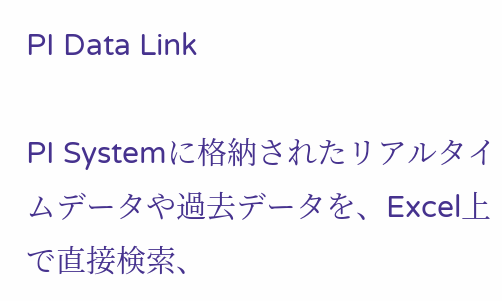PI Data Link

PI Systemに格納されたリアルタイムデータや過去データを、Excel上で直接検索、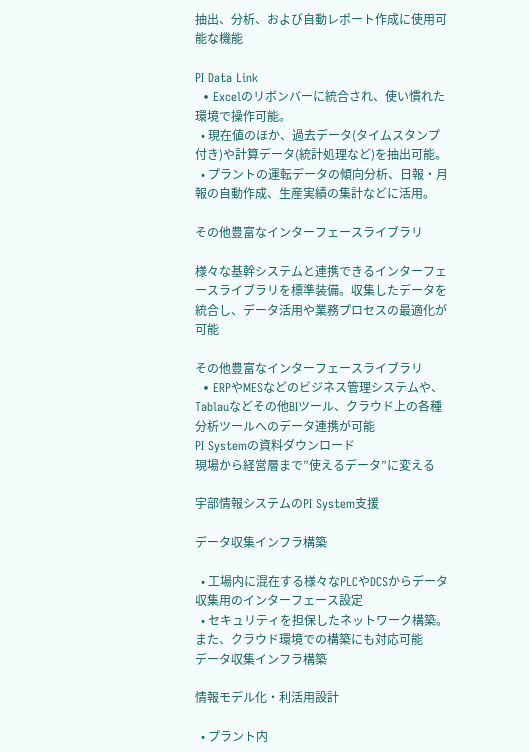抽出、分析、および自動レポート作成に使用可能な機能

PI Data Link
  • Excelのリボンバーに統合され、使い慣れた環境で操作可能。
  • 現在値のほか、過去データ(タイムスタンプ付き)や計算データ(統計処理など)を抽出可能。
  • プラントの運転データの傾向分析、日報・月報の自動作成、生産実績の集計などに活用。

その他豊富なインターフェースライブラリ

様々な基幹システムと連携できるインターフェースライブラリを標準装備。収集したデータを統合し、データ活用や業務プロセスの最適化が可能

その他豊富なインターフェースライブラリ
  • ERPやMESなどのビジネス管理システムや、Tablauなどその他BIツール、クラウド上の各種分析ツールへのデータ連携が可能
PI Systemの資料ダウンロード
現場から経営層まで”使えるデータ”に変える

宇部情報システムのPI System支援

データ収集インフラ構築

  • 工場内に混在する様々なPLCやDCSからデータ収集用のインターフェース設定
  • セキュリティを担保したネットワーク構築。また、クラウド環境での構築にも対応可能
データ収集インフラ構築

情報モデル化・利活用設計

  • プラント内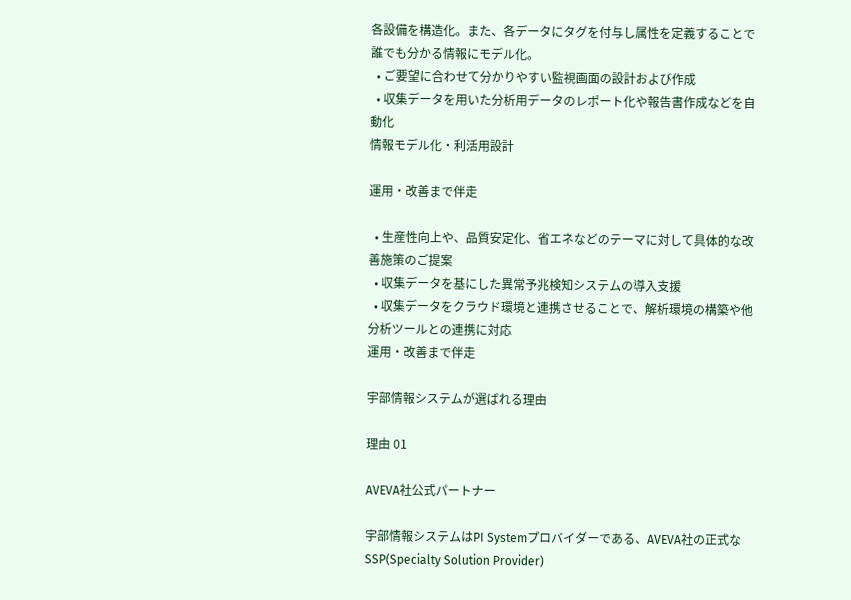各設備を構造化。また、各データにタグを付与し属性を定義することで誰でも分かる情報にモデル化。
  • ご要望に合わせて分かりやすい監視画面の設計および作成
  • 収集データを用いた分析用データのレポート化や報告書作成などを自動化
情報モデル化・利活用設計

運用・改善まで伴走

  • 生産性向上や、品質安定化、省エネなどのテーマに対して具体的な改善施策のご提案
  • 収集データを基にした異常予兆検知システムの導入支援
  • 収集データをクラウド環境と連携させることで、解析環境の構築や他分析ツールとの連携に対応
運用・改善まで伴走

宇部情報システムが選ばれる理由

理由 01

AVEVA社公式パートナー

宇部情報システムはPI Systemプロバイダーである、AVEVA社の正式なSSP(Specialty Solution Provider)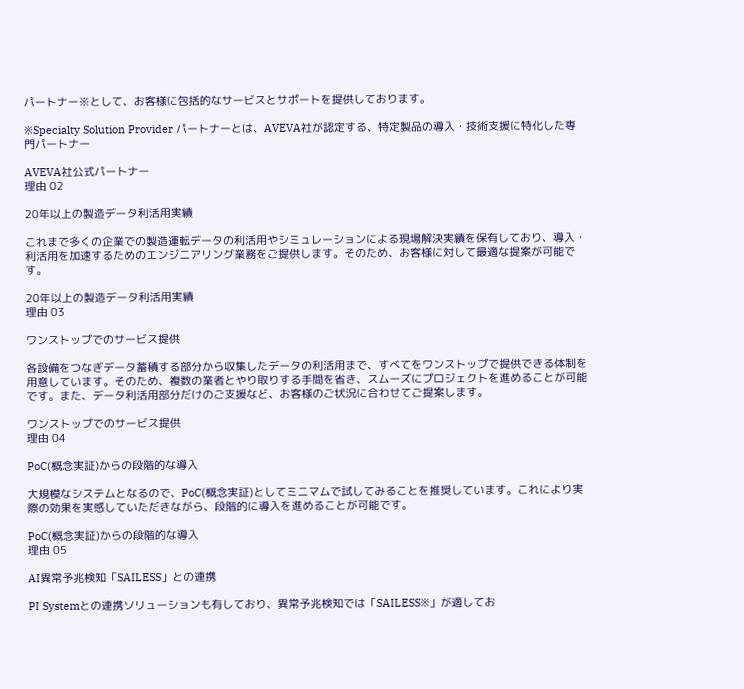パートナー※として、お客様に包括的なサービスとサポートを提供しております。

※Specialty Solution Provider パートナーとは、AVEVA社が認定する、特定製品の導入・技術支援に特化した専門パートナー

AVEVA社公式パートナー
理由 02

20年以上の製造データ利活用実績

これまで多くの企業での製造運転データの利活用やシミュレーションによる現場解決実績を保有しており、導入・利活用を加速するためのエンジニアリング業務をご提供します。そのため、お客様に対して最適な提案が可能です。

20年以上の製造データ利活用実績
理由 03

ワンストップでのサービス提供

各設備をつなぎデータ蓄積する部分から収集したデータの利活用まで、すべてをワンストップで提供できる体制を用意しています。そのため、複数の業者とやり取りする手間を省き、スムーズにプロジェクトを進めることが可能です。また、データ利活用部分だけのご支援など、お客様のご状況に合わせてご提案します。

ワンストップでのサービス提供
理由 04

PoC(概念実証)からの段階的な導入

大規模なシステムとなるので、PoC(概念実証)としてミニマムで試してみることを推奨しています。これにより実際の効果を実感していただきながら、段階的に導入を進めることが可能です。

PoC(概念実証)からの段階的な導入
理由 05

AI異常予兆検知「SAILESS」との連携

PI Systemとの連携ソリューションも有しており、異常予兆検知では「SAILESS※」が適してお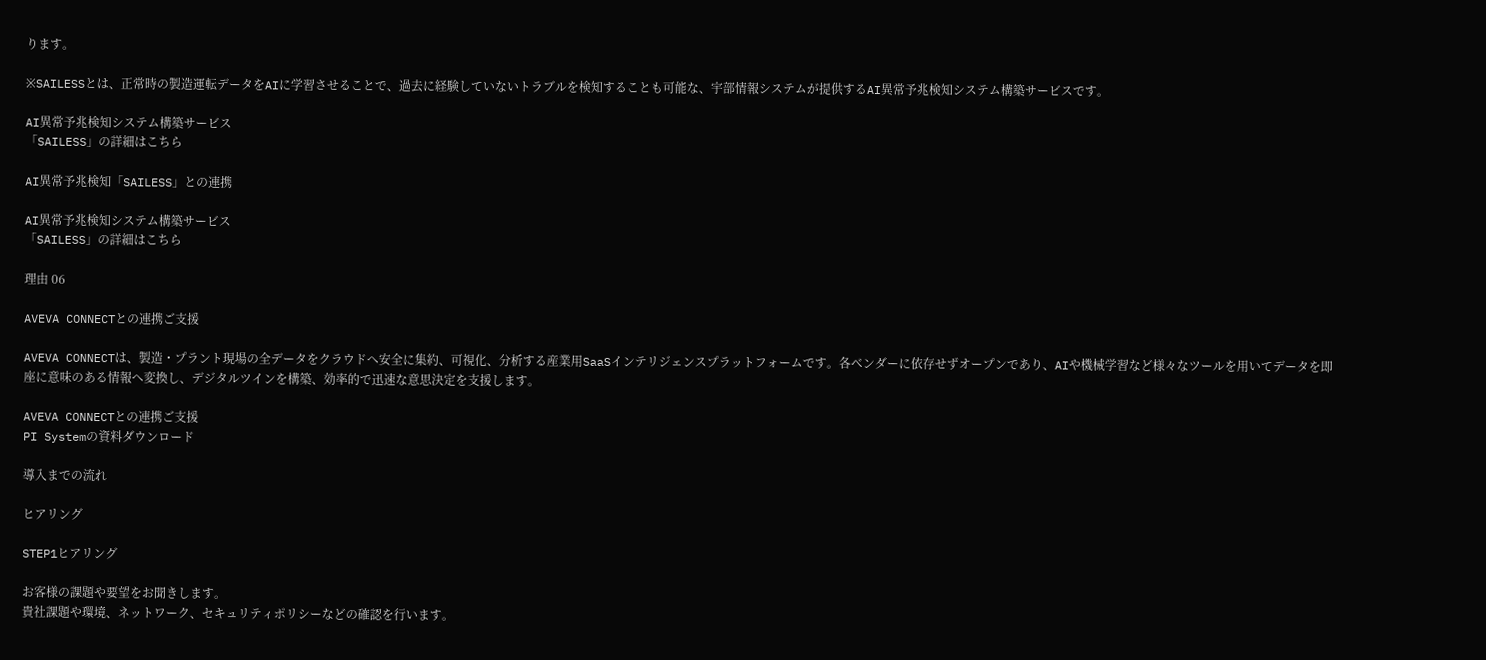ります。

※SAILESSとは、正常時の製造運転データをAIに学習させることで、過去に経験していないトラブルを検知することも可能な、宇部情報システムが提供するAI異常予兆検知システム構築サービスです。

AI異常予兆検知システム構築サービス
「SAILESS」の詳細はこちら

AI異常予兆検知「SAILESS」との連携

AI異常予兆検知システム構築サービス
「SAILESS」の詳細はこちら

理由 06

AVEVA CONNECTとの連携ご支援

AVEVA CONNECTは、製造・プラント現場の全データをクラウドへ安全に集約、可視化、分析する産業用SaaSインテリジェンスプラットフォームです。各ベンダーに依存せずオープンであり、AIや機械学習など様々なツールを用いてデータを即座に意味のある情報へ変換し、デジタルツインを構築、効率的で迅速な意思決定を支援します。

AVEVA CONNECTとの連携ご支援
PI Systemの資料ダウンロード

導入までの流れ

ヒアリング

STEP1ヒアリング

お客様の課題や要望をお聞きします。
貴社課題や環境、ネットワーク、セキュリティポリシーなどの確認を行います。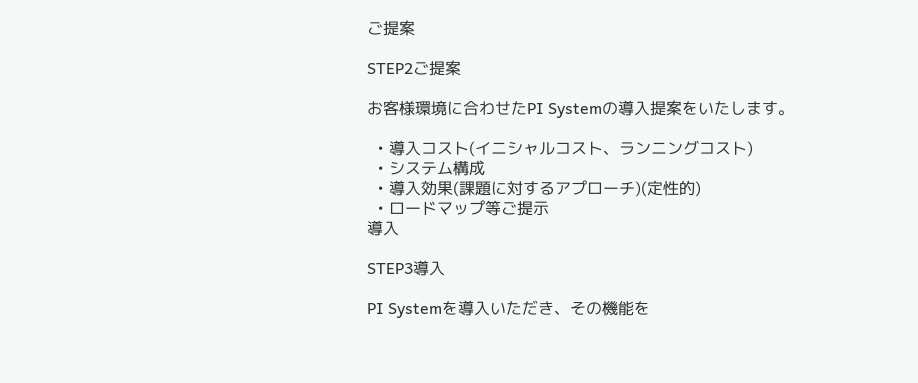ご提案

STEP2ご提案

お客様環境に合わせたPI Systemの導入提案をいたします。

  • 導入コスト(イニシャルコスト、ランニングコスト)
  • システム構成
  • 導入効果(課題に対するアプローチ)(定性的)
  • ロードマップ等ご提示
導入

STEP3導入

PI Systemを導入いただき、その機能を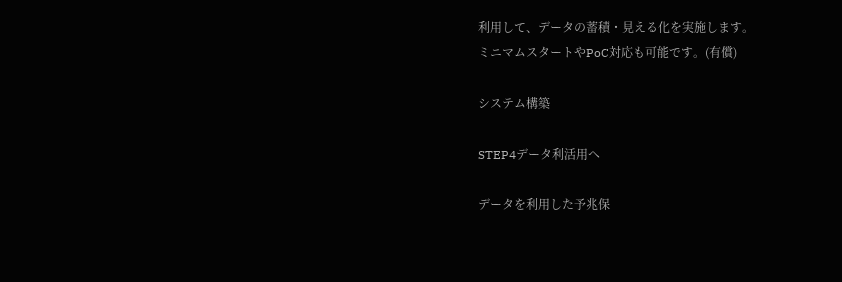利用して、データの蓄積・見える化を実施します。
ミニマムスタートやPoC対応も可能です。(有償)

システム構築

STEP4データ利活用へ

データを利用した予兆保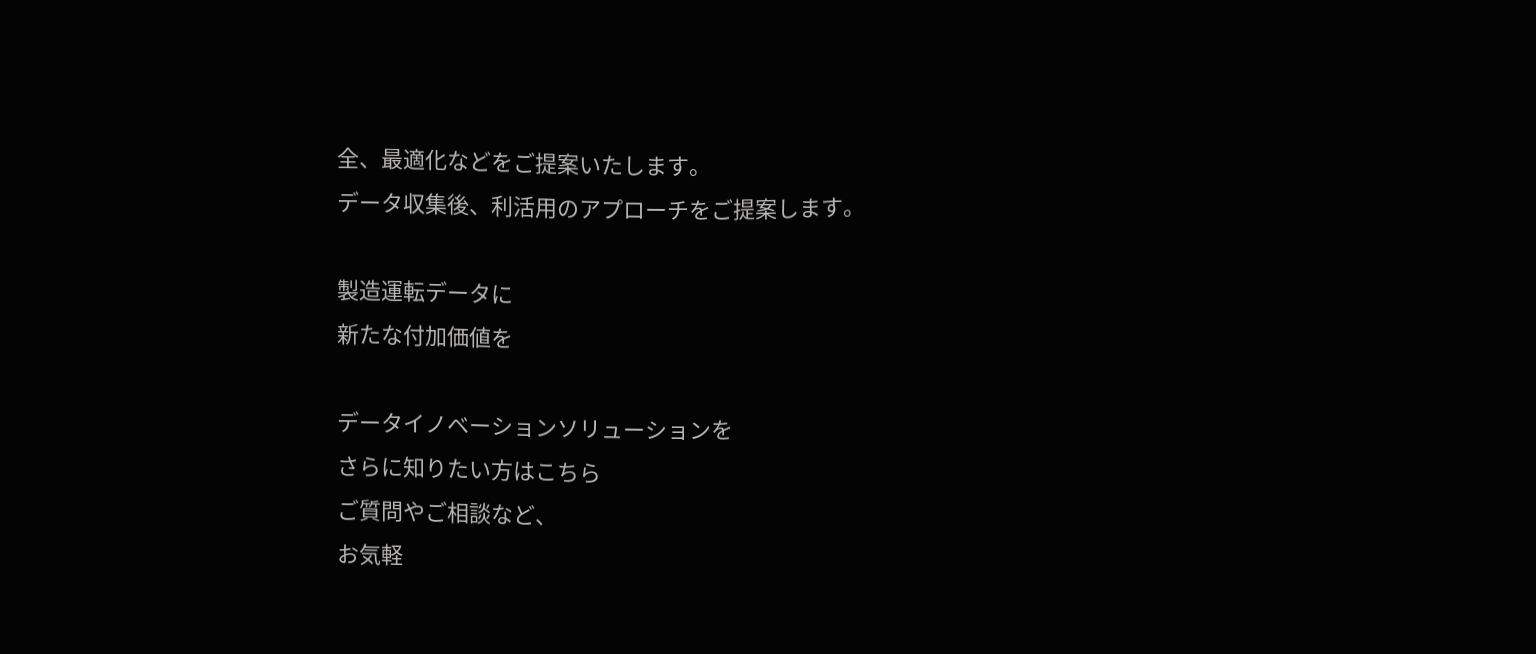全、最適化などをご提案いたします。
データ収集後、利活用のアプローチをご提案します。

製造運転データに
新たな付加価値を

データイノベーションソリューションを
さらに知りたい方はこちら
ご質問やご相談など、
お気軽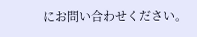にお問い合わせください。